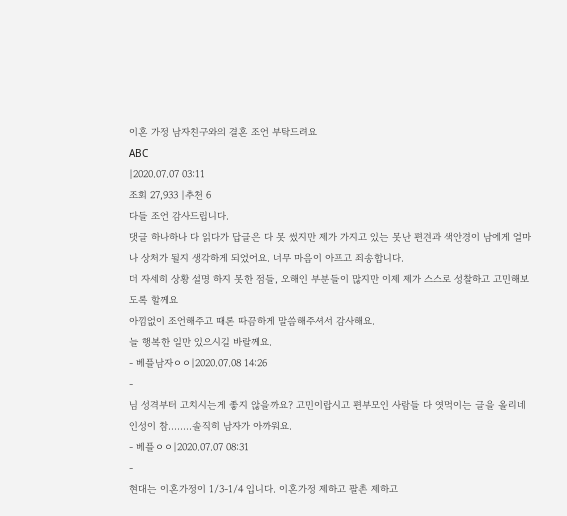이혼 가정 남자친구와의 결혼 조언 부탁드려요
ABC
|2020.07.07 03:11
조회 27,933 |추천 6
다들 조언 감사드립니다.
댓글 하나하나 다 읽다가 답글은 다 못 썼지만 제가 가지고 있는 못난 편견과 색안경이 남에게 얼마나 상처가 될지 생각하게 되었어요. 너무 마음이 아프고 죄송합니다.
더 자세히 상황 설명 하지 못한 점들, 오해인 부분들이 많지만 이제 제가 스스로 성찰하고 고민해보도록 할께요
아낌없이 조언해주고 때론 따끔하게 말씀해주셔서 감사해요.
늘 행복한 일만 있으시길 바랄께요.
- 베플남자ㅇㅇ|2020.07.08 14:26
-
님 성격부터 고치시는게 좋지 않을까요? 고민이랍시고 편부모인 사람들 다 엿먹이는 글을 올리네 인성이 참........솔직히 남자가 아까워요.
- 베플ㅇㅇ|2020.07.07 08:31
-
현대는 이혼가정이 1/3-1/4 입니다. 이혼가정 제하고 팔촌 제하고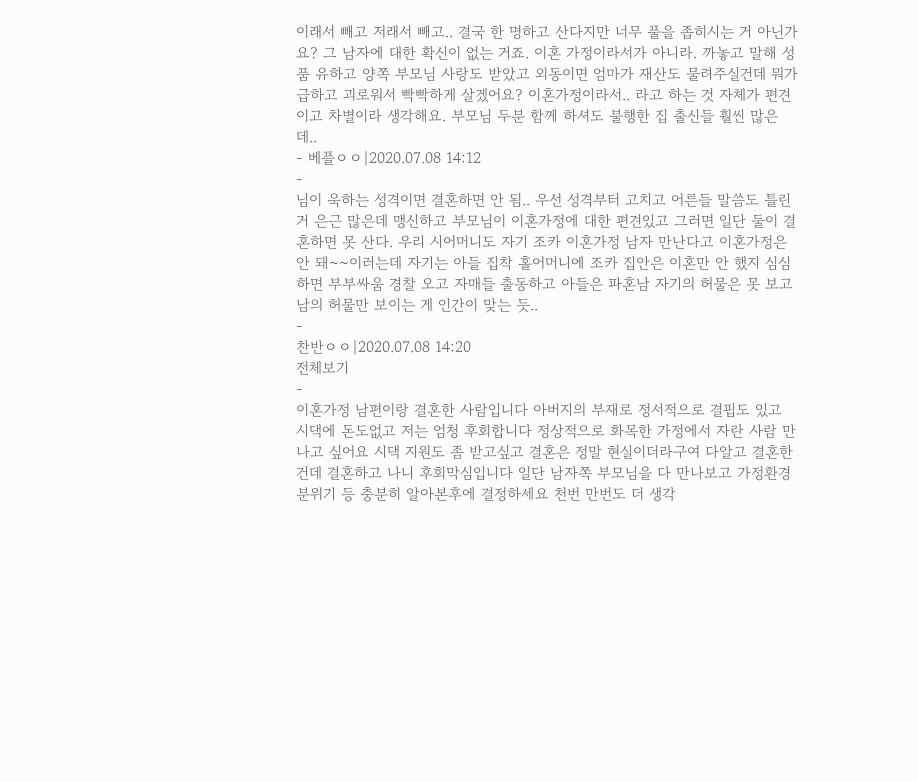이래서 빼고 저래서 빼고.. 결국 한 명하고 산다지만 너무 풀을 좁히시는 거 아닌가요? 그 남자에 대한 확신이 없는 거죠. 이혼 가정이라서가 아니라. 까놓고 말해 성품 유하고 양쪽 부모님 사랑도 받았고 외동이면 엄마가 재산도 물려주실건데 뭐가 급하고 괴로워서 빡빡하게 살겠어요? 이혼가정이라서.. 라고 하는 것 자체가 편견이고 차별이라 생각해요. 부모님 두분 함께 하셔도 불행한 집 출신들 훨씬 많은데..
- 베플ㅇㅇ|2020.07.08 14:12
-
님이 욱하는 성격이면 결혼하면 안 됨.. 우선 성격부터 고치고 어른들 말씀도 틀린 거 은근 많은데 맹신하고 부모님이 이혼가정에 대한 편견있고 그러면 일단 둘이 결혼하면 못 산다. 우리 시어머니도 자기 조카 이혼가정 남자 만난다고 이혼가정은 안 돼~~이러는데 자기는 아들 집착 홀어머니에 조카 집안은 이혼만 안 했지 심심하면 부부싸움 경찰 오고 자매들 출동하고 아들은 파혼남 자기의 허물은 못 보고 남의 허물만 보이는 게 인간이 맞는 듯..
-
찬반ㅇㅇ|2020.07.08 14:20
전체보기
-
이혼가정 남편이랑 결혼한 사람입니다 아버지의 부재로 정서적으로 결핍도 있고 시댁에 돈도없고 저는 엄청 후회합니다 정상적으로 화목한 가정에서 자란 사람 만나고 싶어요 시댁 지원도 좀 받고싶고 결혼은 정말 현실이더라구여 다알고 결혼한건데 결혼하고 나니 후회막심입니다 일단 남자쪽 부모님을 다 만나보고 가정환경 분위기 등 충분히 알아본후에 결정하세요 천번 만번도 더 생각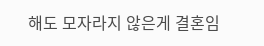해도 모자라지 않은게 결혼임